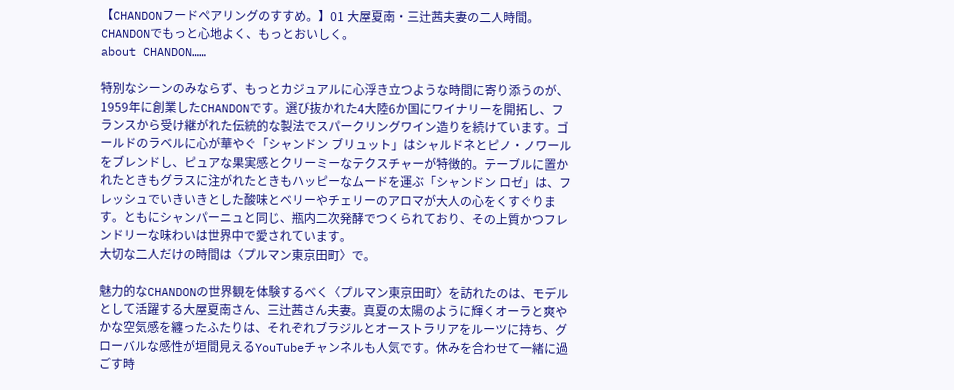【CHANDONフードペアリングのすすめ。】01 大屋夏南・三辻茜夫妻の二人時間。CHANDONでもっと心地よく、もっとおいしく。
about CHANDON……

特別なシーンのみならず、もっとカジュアルに心浮き立つような時間に寄り添うのが、1959年に創業したCHANDONです。選び抜かれた4大陸6か国にワイナリーを開拓し、フランスから受け継がれた伝統的な製法でスパークリングワイン造りを続けています。ゴールドのラベルに心が華やぐ「シャンドン ブリュット」はシャルドネとピノ・ノワールをブレンドし、ピュアな果実感とクリーミーなテクスチャーが特徴的。テーブルに置かれたときもグラスに注がれたときもハッピーなムードを運ぶ「シャンドン ロゼ」は、フレッシュでいきいきとした酸味とベリーやチェリーのアロマが大人の心をくすぐります。ともにシャンパーニュと同じ、瓶内二次発酵でつくられており、その上質かつフレンドリーな味わいは世界中で愛されています。
大切な二人だけの時間は〈プルマン東京田町〉で。

魅力的なCHANDONの世界観を体験するべく〈プルマン東京田町〉を訪れたのは、モデルとして活躍する大屋夏南さん、三辻茜さん夫妻。真夏の太陽のように輝くオーラと爽やかな空気感を纏ったふたりは、それぞれブラジルとオーストラリアをルーツに持ち、グローバルな感性が垣間見えるYouTubeチャンネルも人気です。休みを合わせて一緒に過ごす時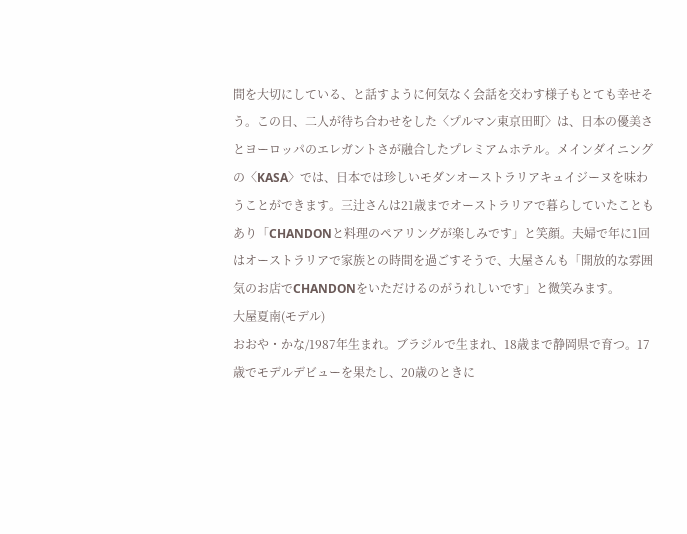間を大切にしている、と話すように何気なく会話を交わす様子もとても幸せそう。この日、二人が待ち合わせをした〈プルマン東京田町〉は、日本の優美さとヨーロッパのエレガントさが融合したプレミアムホテル。メインダイニングの〈KASA〉では、日本では珍しいモダンオーストラリアキュイジーヌを味わうことができます。三辻さんは21歳までオーストラリアで暮らしていたこともあり「CHANDONと料理のペアリングが楽しみです」と笑顔。夫婦で年に1回はオーストラリアで家族との時間を過ごすそうで、大屋さんも「開放的な雰囲気のお店でCHANDONをいただけるのがうれしいです」と微笑みます。
大屋夏南(モデル)
おおや・かな/1987年生まれ。ブラジルで生まれ、18歳まで静岡県で育つ。17歳でモデルデビューを果たし、20歳のときに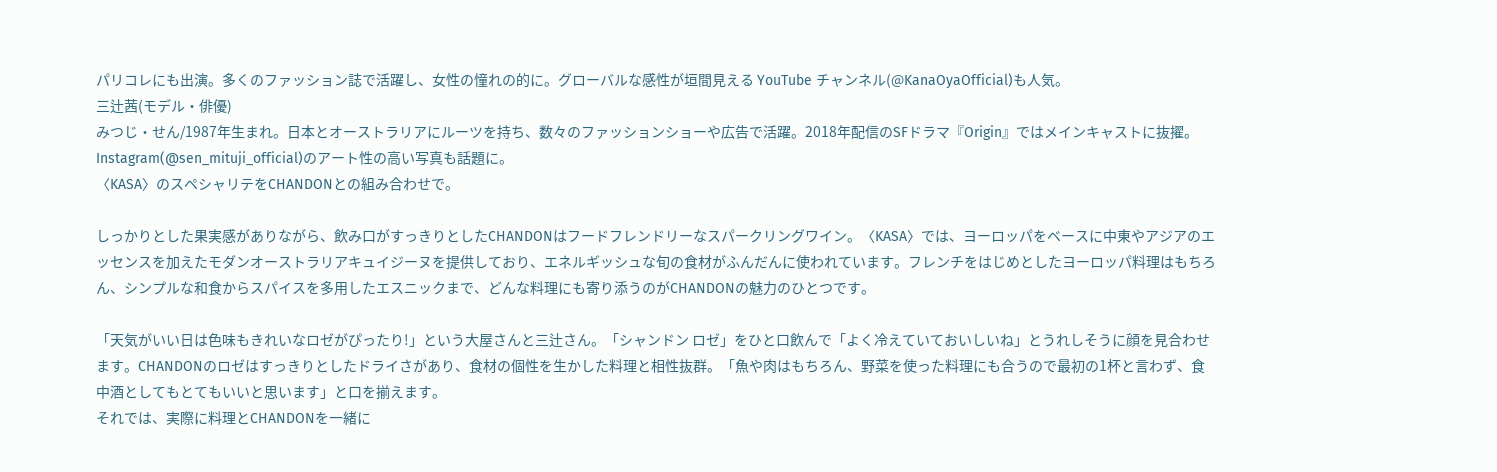パリコレにも出演。多くのファッション誌で活躍し、女性の憧れの的に。グローバルな感性が垣間見える YouTube チャンネル(@KanaOyaOfficial)も人気。
三辻茜(モデル・俳優)
みつじ・せん/1987年生まれ。日本とオーストラリアにルーツを持ち、数々のファッションショーや広告で活躍。2018年配信のSFドラマ『Origin』ではメインキャストに抜擢。Instagram(@sen_mituji_official)のアート性の高い写真も話題に。
〈KASA〉のスペシャリテをCHANDONとの組み合わせで。

しっかりとした果実感がありながら、飲み口がすっきりとしたCHANDONはフードフレンドリーなスパークリングワイン。〈KASA〉では、ヨーロッパをベースに中東やアジアのエッセンスを加えたモダンオーストラリアキュイジーヌを提供しており、エネルギッシュな旬の食材がふんだんに使われています。フレンチをはじめとしたヨーロッパ料理はもちろん、シンプルな和食からスパイスを多用したエスニックまで、どんな料理にも寄り添うのがCHANDONの魅力のひとつです。

「天気がいい日は色味もきれいなロゼがぴったり!」という大屋さんと三辻さん。「シャンドン ロゼ」をひと口飲んで「よく冷えていておいしいね」とうれしそうに顔を見合わせます。CHANDONのロゼはすっきりとしたドライさがあり、食材の個性を生かした料理と相性抜群。「魚や肉はもちろん、野菜を使った料理にも合うので最初の1杯と言わず、食中酒としてもとてもいいと思います」と口を揃えます。
それでは、実際に料理とCHANDONを一緒に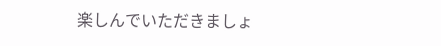楽しんでいただきましょ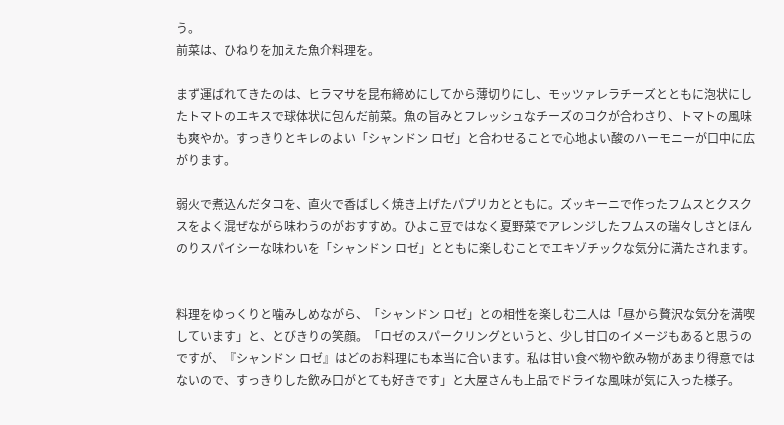う。
前菜は、ひねりを加えた魚介料理を。

まず運ばれてきたのは、ヒラマサを昆布締めにしてから薄切りにし、モッツァレラチーズとともに泡状にしたトマトのエキスで球体状に包んだ前菜。魚の旨みとフレッシュなチーズのコクが合わさり、トマトの風味も爽やか。すっきりとキレのよい「シャンドン ロゼ」と合わせることで心地よい酸のハーモニーが口中に広がります。

弱火で煮込んだタコを、直火で香ばしく焼き上げたパプリカとともに。ズッキーニで作ったフムスとクスクスをよく混ぜながら味わうのがおすすめ。ひよこ豆ではなく夏野菜でアレンジしたフムスの瑞々しさとほんのりスパイシーな味わいを「シャンドン ロゼ」とともに楽しむことでエキゾチックな気分に満たされます。


料理をゆっくりと噛みしめながら、「シャンドン ロゼ」との相性を楽しむ二人は「昼から贅沢な気分を満喫しています」と、とびきりの笑顔。「ロゼのスパークリングというと、少し甘口のイメージもあると思うのですが、『シャンドン ロゼ』はどのお料理にも本当に合います。私は甘い食べ物や飲み物があまり得意ではないので、すっきりした飲み口がとても好きです」と大屋さんも上品でドライな風味が気に入った様子。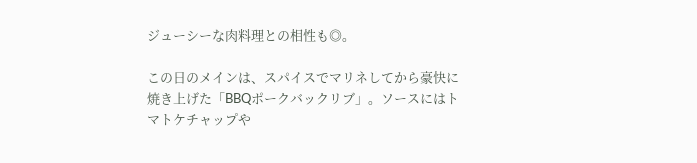ジューシーな肉料理との相性も◎。

この日のメインは、スパイスでマリネしてから豪快に焼き上げた「BBQポークバックリブ」。ソースにはトマトケチャップや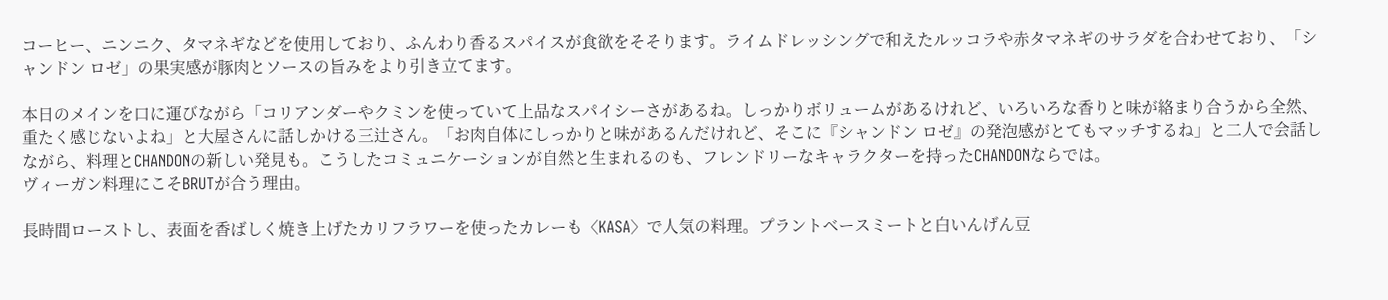コーヒー、ニンニク、タマネギなどを使用しており、ふんわり香るスパイスが食欲をそそります。ライムドレッシングで和えたルッコラや赤タマネギのサラダを合わせており、「シャンドン ロゼ」の果実感が豚肉とソースの旨みをより引き立てます。

本日のメインを口に運びながら「コリアンダーやクミンを使っていて上品なスパイシーさがあるね。しっかりボリュームがあるけれど、いろいろな香りと味が絡まり合うから全然、重たく感じないよね」と大屋さんに話しかける三辻さん。「お肉自体にしっかりと味があるんだけれど、そこに『シャンドン ロゼ』の発泡感がとてもマッチするね」と二人で会話しながら、料理とCHANDONの新しい発見も。こうしたコミュニケーションが自然と生まれるのも、フレンドリーなキャラクターを持ったCHANDONならでは。
ヴィーガン料理にこそBRUTが合う理由。

長時間ローストし、表面を香ばしく焼き上げたカリフラワーを使ったカレーも〈KASA〉で人気の料理。プラントベースミートと白いんげん豆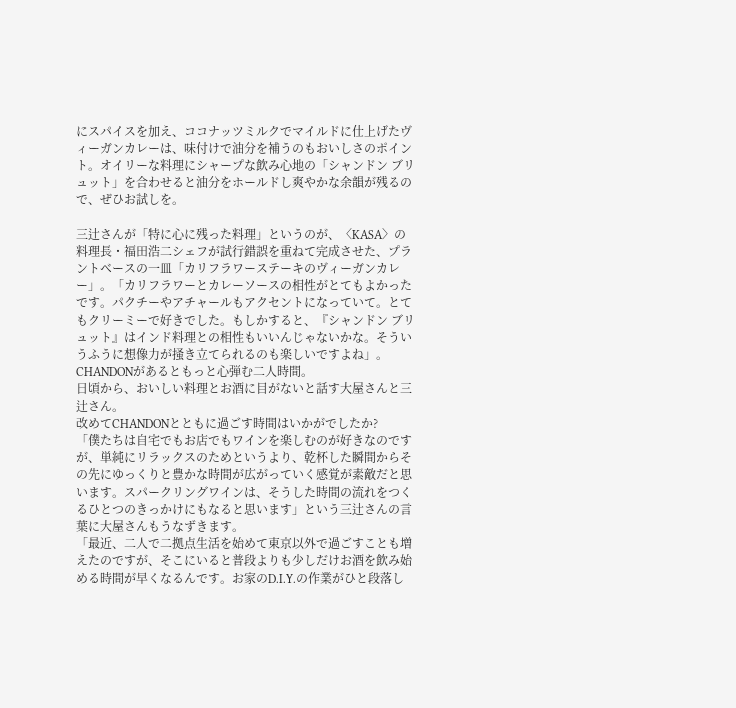にスパイスを加え、ココナッツミルクでマイルドに仕上げたヴィーガンカレーは、味付けで油分を補うのもおいしさのポイント。オイリーな料理にシャープな飲み心地の「シャンドン ブリュット」を合わせると油分をホールドし爽やかな余韻が残るので、ぜひお試しを。

三辻さんが「特に心に残った料理」というのが、〈KASA〉の料理長・福田浩二シェフが試行錯誤を重ねて完成させた、プラントベースの一皿「カリフラワーステーキのヴィーガンカレー」。「カリフラワーとカレーソースの相性がとてもよかったです。パクチーやアチャールもアクセントになっていて。とてもクリーミーで好きでした。もしかすると、『シャンドン ブリュット』はインド料理との相性もいいんじゃないかな。そういうふうに想像力が掻き立てられるのも楽しいですよね」。
CHANDONがあるともっと心弾む二人時間。
日頃から、おいしい料理とお酒に目がないと話す大屋さんと三辻さん。
改めてCHANDONとともに過ごす時間はいかがでしたか?
「僕たちは自宅でもお店でもワインを楽しむのが好きなのですが、単純にリラックスのためというより、乾杯した瞬間からその先にゆっくりと豊かな時間が広がっていく感覚が素敵だと思います。スパークリングワインは、そうした時間の流れをつくるひとつのきっかけにもなると思います」という三辻さんの言葉に大屋さんもうなずきます。
「最近、二人で二拠点生活を始めて東京以外で過ごすことも増えたのですが、そこにいると普段よりも少しだけお酒を飲み始める時間が早くなるんです。お家のD.I.Y.の作業がひと段落し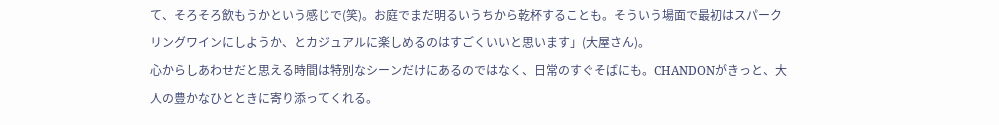て、そろそろ飲もうかという感じで(笑)。お庭でまだ明るいうちから乾杯することも。そういう場面で最初はスパークリングワインにしようか、とカジュアルに楽しめるのはすごくいいと思います」(大屋さん)。
心からしあわせだと思える時間は特別なシーンだけにあるのではなく、日常のすぐそばにも。CHANDONがきっと、大人の豊かなひとときに寄り添ってくれる。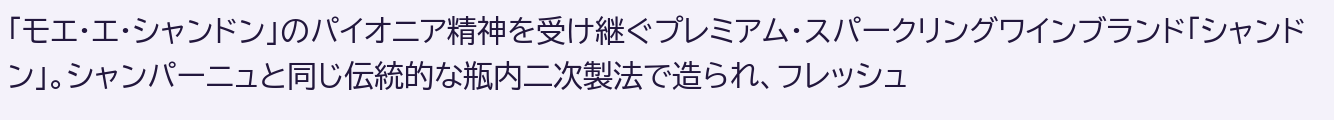「モエ・エ・シャンドン」のパイオニア精神を受け継ぐプレミアム・スパークリングワインブランド「シャンドン」。シャンパーニュと同じ伝統的な瓶内二次製法で造られ、フレッシュ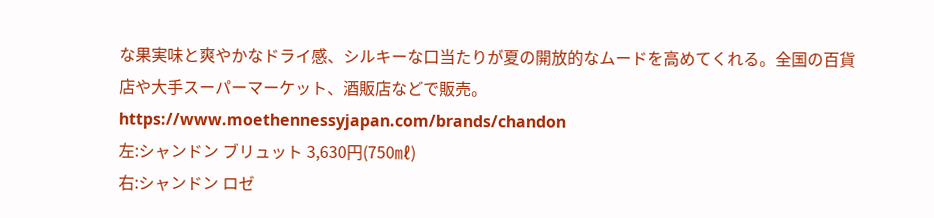な果実味と爽やかなドライ感、シルキーな口当たりが夏の開放的なムードを高めてくれる。全国の百貨店や大手スーパーマーケット、酒販店などで販売。https://www.moethennessyjapan.com/brands/chandon
左:シャンドン ブリュット 3,630円(750㎖)
右:シャンドン ロゼ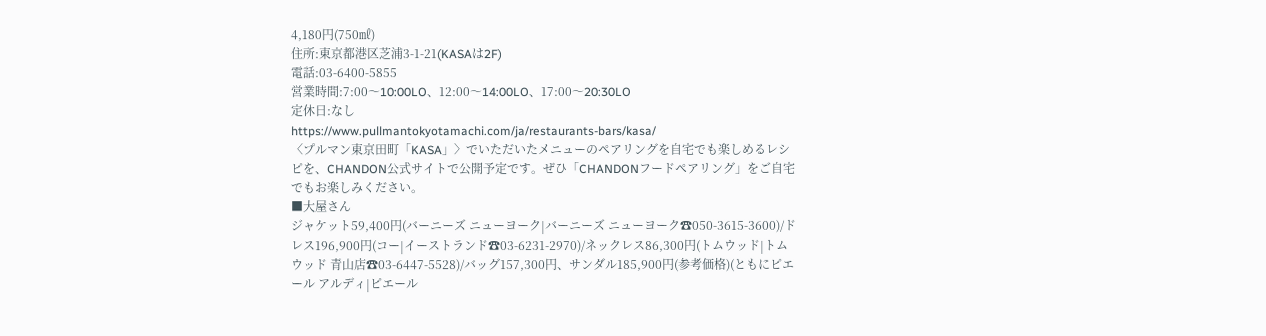4,180円(750㎖)
住所:東京都港区芝浦3-1-21(KASAは2F)
電話:03-6400-5855
営業時間:7:00〜10:00LO、12:00〜14:00LO、17:00〜20:30LO
定休日:なし
https://www.pullmantokyotamachi.com/ja/restaurants-bars/kasa/
〈プルマン東京田町「KASA」〉でいただいたメニューのペアリングを自宅でも楽しめるレシピを、CHANDON公式サイトで公開予定です。ぜひ「CHANDONフードペアリング」をご自宅でもお楽しみください。
■大屋さん
ジャケット59,400円(バーニーズ ニューヨーク|バーニーズ ニューヨーク☎050-3615-3600)/ドレス196,900円(コー|イーストランド☎03-6231-2970)/ネックレス86,300円(トムウッド|トムウッド 青山店☎03-6447-5528)/バッグ157,300円、サンダル185,900円(参考価格)(ともにピエール アルディ|ピエール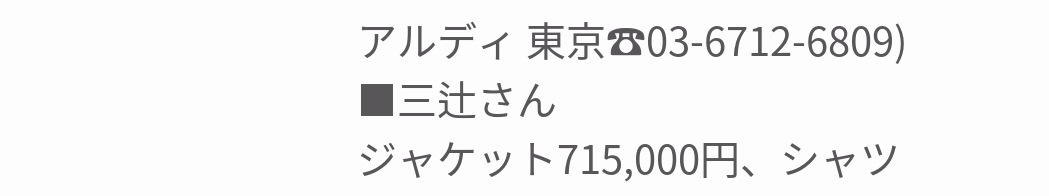アルディ 東京☎03-6712-6809)
■三辻さん
ジャケット715,000円、シャツ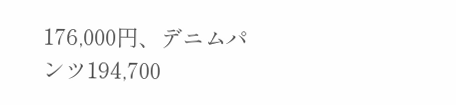176,000円、デニムパンツ194,700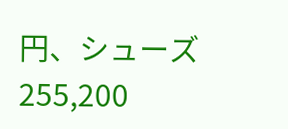円、シューズ255,200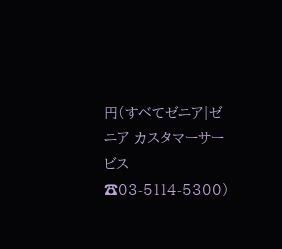円(すべてゼニア|ゼニア カスタマーサービス☎03-5114-5300)